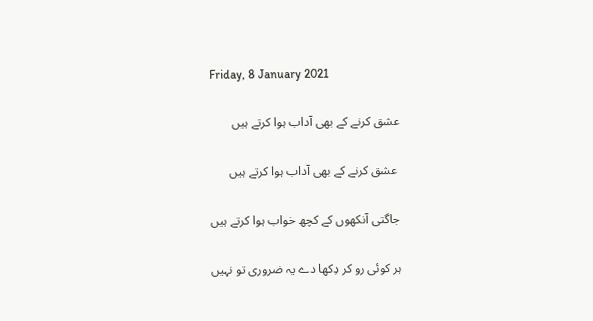Friday, 8 January 2021

عشق کرنے کے بھی آداب ہوا کرتے ہیں

 عشق کرنے کے بھی آداب ہوا کرتے ہیں

جاگتی آنکھوں کے کچھ خواب ہوا کرتے ہیں

ہر کوئی رو کر دِکھا دے یہ ضروری تو نہیں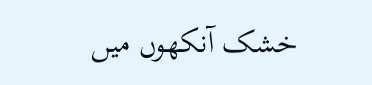خشک آنکھوں میں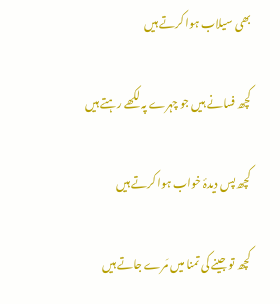بھی سیلاب ہوا کرتے ہیں

کچھ فسانے ہیں جو چہرے پہ لکھے رہتے ہیں

کچھ پس دیدۂ خواب ہوا کرتے ہیں

کچھ تو جینے کی تمنا میں مَرے جاتے ہیں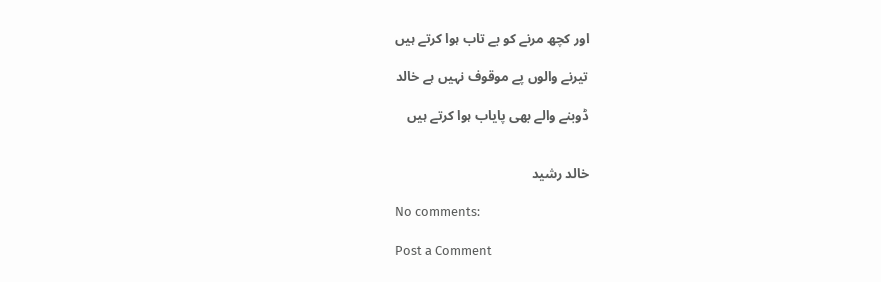اور کچھ مرنے کو بے تاب ہوا کرتے ہیں

تیرنے والوں پے موقوف نہیں ہے خالد

ڈوبنے والے بھی پایاب ہوا کرتے ہیں


خالد رشید

No comments:

Post a Comment